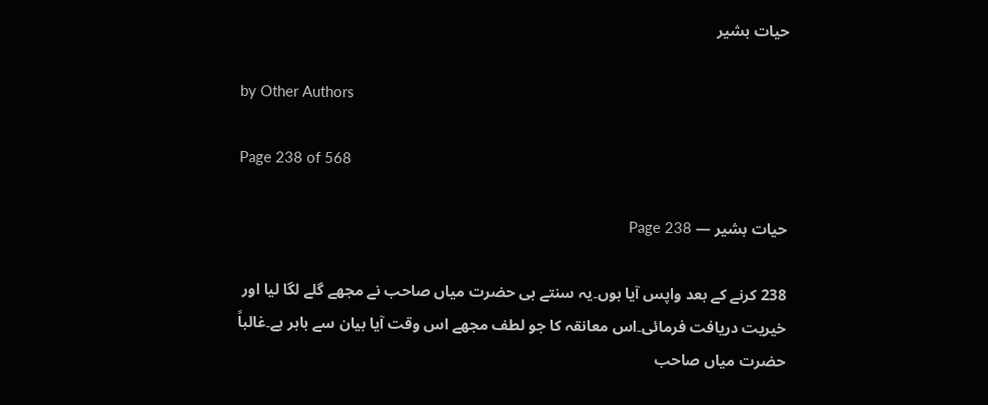حیات بشیر

by Other Authors

Page 238 of 568

حیات بشیر — Page 238

238 کرنے کے بعد واپس آیا ہوں۔یہ سنتے ہی حضرت میاں صاحب نے مجھے گلے لگا لیا اور خیریت دریافت فرمائی۔اس معانقہ کا جو لطف مجھے اس وقت آیا بیان سے باہر ہے۔غالباً حضرت میاں صاحب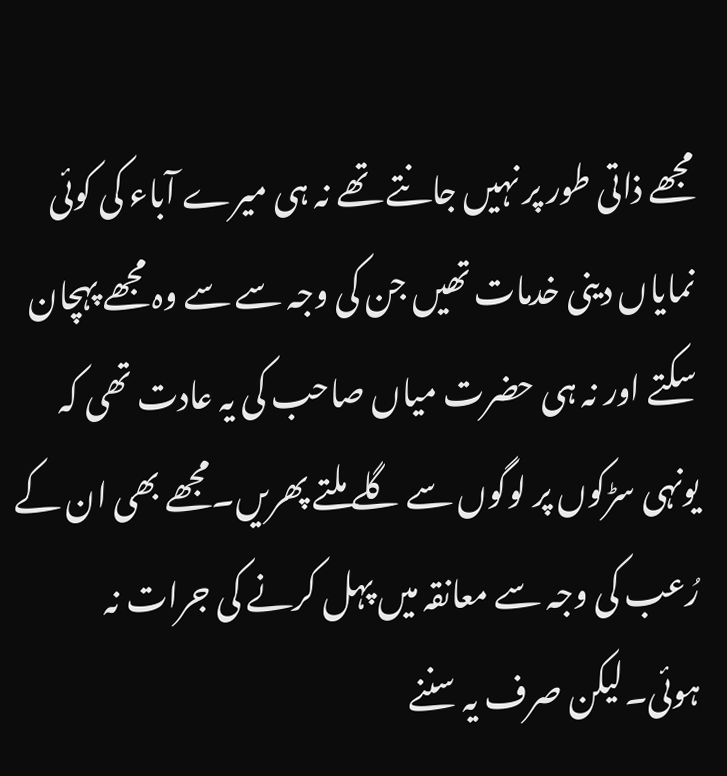مجھے ذاتی طور پر نہیں جانتے تھے نہ ہی میرے آباء کی کوئی نمایاں دینی خدمات تھیں جن کی وجہ سے سے وہ مجھے پہچان سکتے اور نہ ہی حضرت میاں صاحب کی یہ عادت تھی کہ یونہی سڑکوں پر لوگوں سے گلے ملتے پھریں۔مجھے بھی ان کے رُعب کی وجہ سے معانقہ میں پہل کرنے کی جرات نہ ہوئی۔لیکن صرف یہ سننے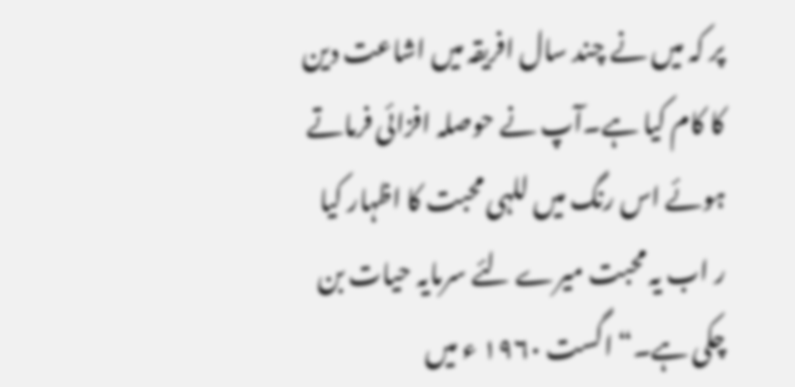پر کہ میں نے چند سال افریقہ میں اشاعت دین کا کام کیا ہے۔آپ نے حوصلہ افزائی فرماتے ہوئے اس رنگ میں للہی محبت کا اظہار کیا ر اب یہ محبت میرے لئے سرمایہ حیات بن چکی ہے۔“ اگست ۱۹۶۰ ء میں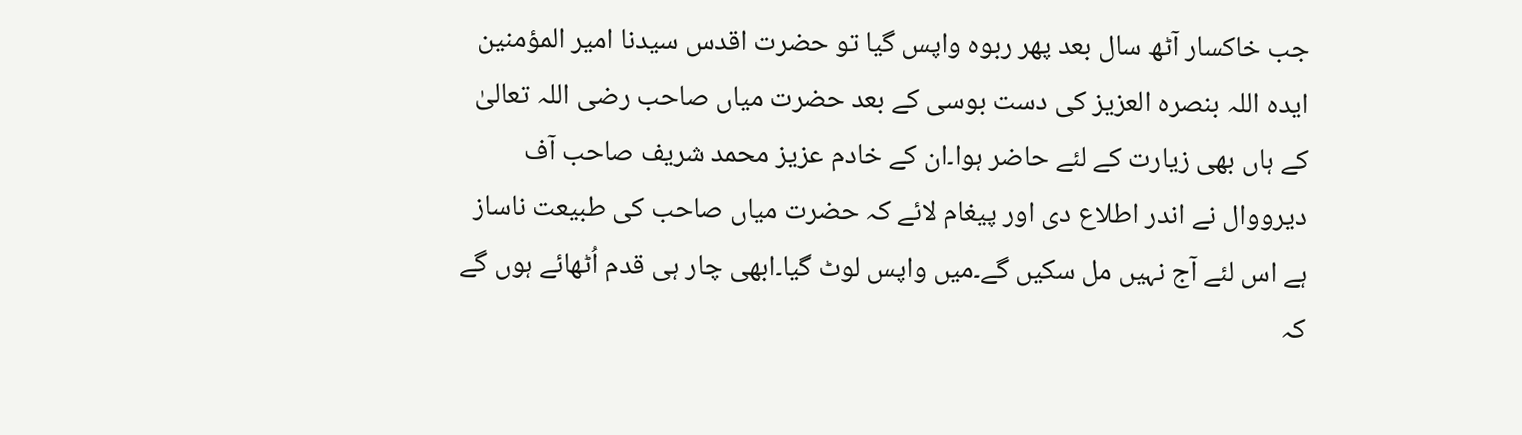جب خاکسار آٹھ سال بعد پھر ربوہ واپس گیا تو حضرت اقدس سیدنا امیر المؤمنین ایدہ اللہ بنصرہ العزیز کی دست بوسی کے بعد حضرت میاں صاحب رضی اللہ تعالیٰ کے ہاں بھی زیارت کے لئے حاضر ہوا۔ان کے خادم عزیز محمد شریف صاحب آف دیرووال نے اندر اطلاع دی اور پیغام لائے کہ حضرت میاں صاحب کی طبیعت ناساز ہے اس لئے آج نہیں مل سکیں گے۔میں واپس لوٹ گیا۔ابھی چار ہی قدم اُٹھائے ہوں گے کہ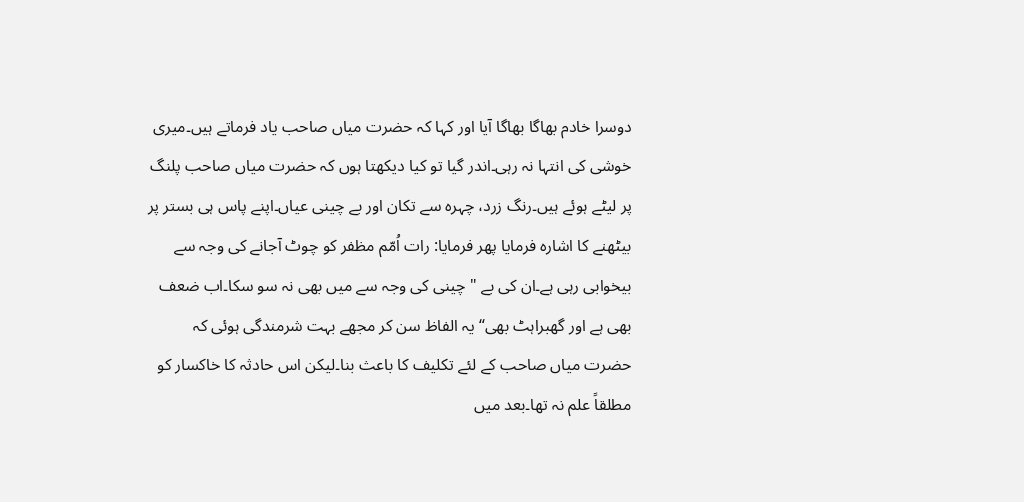دوسرا خادم بھاگا بھاگا آیا اور کہا کہ حضرت میاں صاحب یاد فرماتے ہیں۔میری خوشی کی انتہا نہ رہی۔اندر گیا تو کیا دیکھتا ہوں کہ حضرت میاں صاحب پلنگ پر لیٹے ہوئے ہیں۔رنگ زرد، چہرہ سے تکان اور بے چینی عیاں۔اپنے پاس ہی بستر پر بیٹھنے کا اشارہ فرمایا پھر فرمایا: رات اُمّم مظفر کو چوٹ آجانے کی وجہ سے بیخوابی رہی ہے۔ان کی بے " چینی کی وجہ سے میں بھی نہ سو سکا۔اب ضعف بھی ہے اور گھبراہٹ بھی“ یہ الفاظ سن کر مجھے بہت شرمندگی ہوئی کہ حضرت میاں صاحب کے لئے تکلیف کا باعث بنا۔لیکن اس حادثہ کا خاکسار کو مطلقاً علم نہ تھا۔بعد میں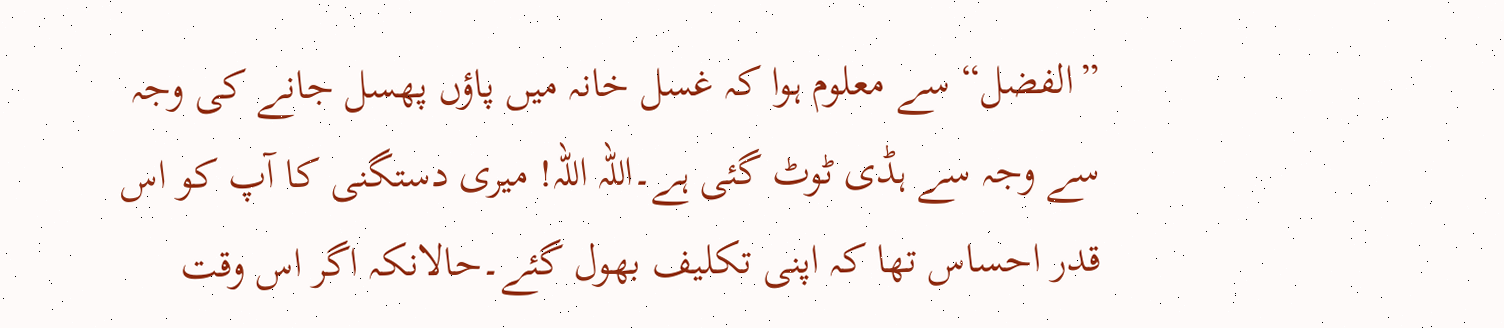”الفضل“ سے معلوم ہوا کہ غسل خانہ میں پاؤں پھسل جانے کی وجہ سے وجہ سے ہڈی ٹوٹ گئی ہے۔اللہ اللہ! میری دستگنی کا آپ کو اس قدر احساس تھا کہ اپنی تکلیف بھول گئے۔حالانکہ اگر اس وقت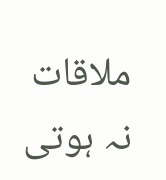ملاقات نہ ہوتی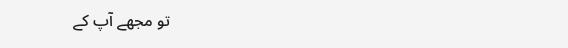تو مجھے آپ کے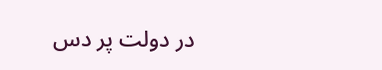در دولت پر دس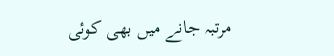مرتبہ جانے میں بھی کوئی